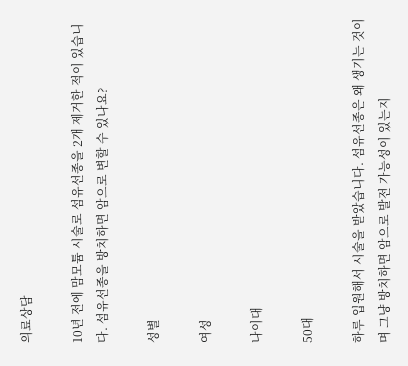의료상담

10년 전에 맘모튬 시술로 섬유선종을 2개 제거한 적이 있습니다. 섬유선종을 방치하면 암으로 변할 수 있나요?

성별

여성

나이대

50대

하루 입원해서 시술을 받았습니다. 섬유선종은 왜 생기는 것이며 그냥 방치하면 암으로 발전 가능성이 있는지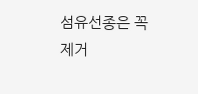섬유선종은 꼭 제거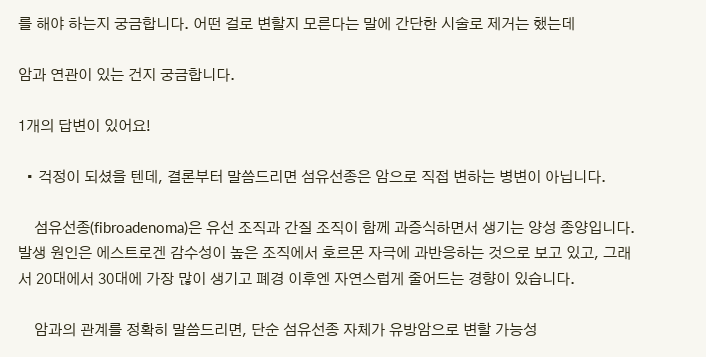를 해야 하는지 궁금합니다. 어떤 걸로 변할지 모른다는 말에 간단한 시술로 제거는 했는데

암과 연관이 있는 건지 궁금합니다.

1개의 답변이 있어요!

  • 걱정이 되셨을 텐데, 결론부터 말씀드리면 섬유선종은 암으로 직접 변하는 병변이 아닙니다.

    섬유선종(fibroadenoma)은 유선 조직과 간질 조직이 함께 과증식하면서 생기는 양성 종양입니다. 발생 원인은 에스트로겐 감수성이 높은 조직에서 호르몬 자극에 과반응하는 것으로 보고 있고, 그래서 20대에서 30대에 가장 많이 생기고 폐경 이후엔 자연스럽게 줄어드는 경향이 있습니다.

    암과의 관계를 정확히 말씀드리면, 단순 섬유선종 자체가 유방암으로 변할 가능성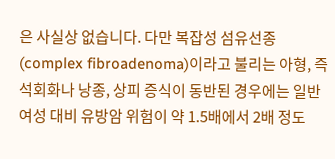은 사실상 없습니다. 다만 복잡성 섬유선종(complex fibroadenoma)이라고 불리는 아형, 즉 석회화나 낭종, 상피 증식이 동반된 경우에는 일반 여성 대비 유방암 위험이 약 1.5배에서 2배 정도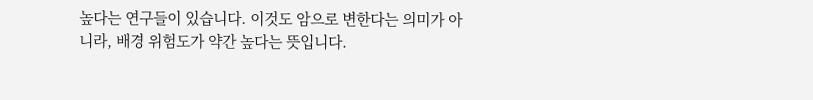높다는 연구들이 있습니다. 이것도 암으로 변한다는 의미가 아니라, 배경 위험도가 약간 높다는 뜻입니다.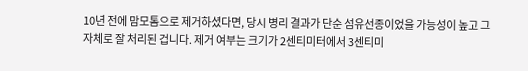10년 전에 맘모톰으로 제거하셨다면, 당시 병리 결과가 단순 섬유선종이었을 가능성이 높고 그 자체로 잘 처리된 겁니다. 제거 여부는 크기가 2센티미터에서 3센티미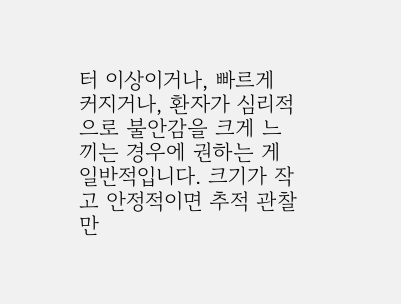터 이상이거나, 빠르게 커지거나, 환자가 심리적으로 불안감을 크게 느끼는 경우에 권하는 게 일반적입니다. 크기가 작고 안정적이면 추적 관찰만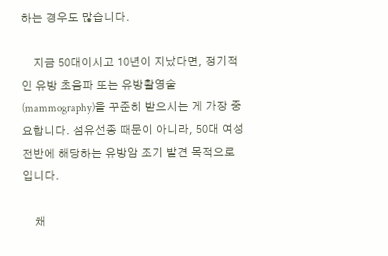하는 경우도 많습니다.

    지금 50대이시고 10년이 지났다면, 정기적인 유방 초음파 또는 유방촬영술(mammography)을 꾸준히 받으시는 게 가장 중요합니다. 섬유선종 때문이 아니라, 50대 여성 전반에 해당하는 유방암 조기 발견 목적으로입니다.

    채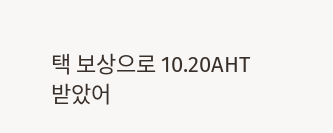택 보상으로 10.20AHT 받았어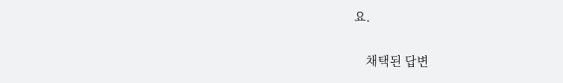요.

    채택된 답변